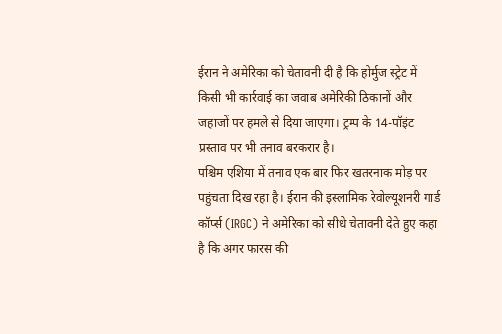ईरान ने अमेरिका को चेतावनी दी है कि होर्मुज स्ट्रेट में किसी भी कार्रवाई का जवाब अमेरिकी ठिकानों और जहाजों पर हमले से दिया जाएगा। ट्रम्प के 14-पॉइंट प्रस्ताव पर भी तनाव बरकरार है।
पश्चिम एशिया में तनाव एक बार फिर खतरनाक मोड़ पर पहुंचता दिख रहा है। ईरान की इस्लामिक रेवोल्यूशनरी गार्ड कॉर्प्स (IRGC) ने अमेरिका को सीधे चेतावनी देते हुए कहा है कि अगर फारस की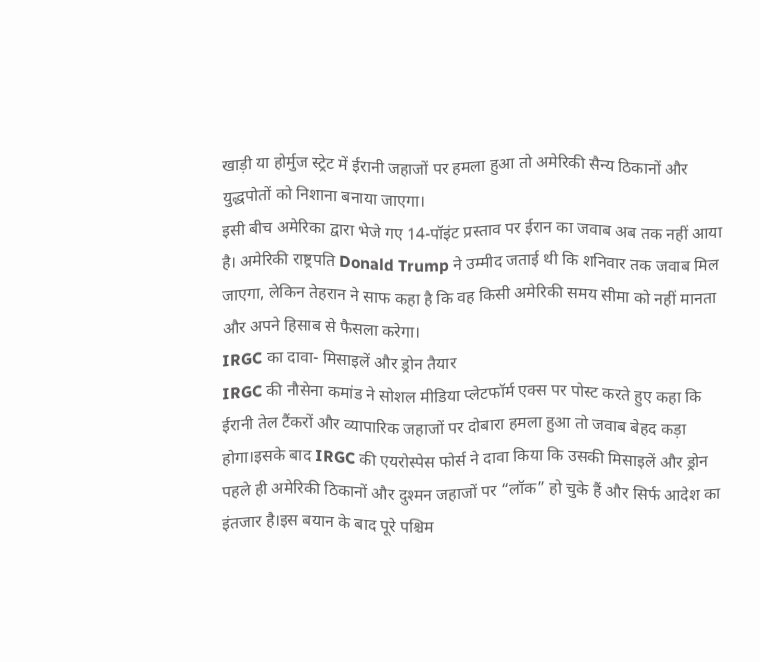खाड़ी या होर्मुज स्ट्रेट में ईरानी जहाजों पर हमला हुआ तो अमेरिकी सैन्य ठिकानों और युद्धपोतों को निशाना बनाया जाएगा।
इसी बीच अमेरिका द्वारा भेजे गए 14-पॉइंट प्रस्ताव पर ईरान का जवाब अब तक नहीं आया है। अमेरिकी राष्ट्रपति Donald Trump ने उम्मीद जताई थी कि शनिवार तक जवाब मिल जाएगा, लेकिन तेहरान ने साफ कहा है कि वह किसी अमेरिकी समय सीमा को नहीं मानता और अपने हिसाब से फैसला करेगा।
IRGC का दावा- मिसाइलें और ड्रोन तैयार
IRGC की नौसेना कमांड ने सोशल मीडिया प्लेटफॉर्म एक्स पर पोस्ट करते हुए कहा कि ईरानी तेल टैंकरों और व्यापारिक जहाजों पर दोबारा हमला हुआ तो जवाब बेहद कड़ा होगा।इसके बाद IRGC की एयरोस्पेस फोर्स ने दावा किया कि उसकी मिसाइलें और ड्रोन पहले ही अमेरिकी ठिकानों और दुश्मन जहाजों पर “लॉक” हो चुके हैं और सिर्फ आदेश का इंतजार है।इस बयान के बाद पूरे पश्चिम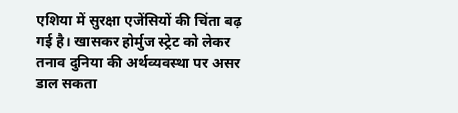एशिया में सुरक्षा एजेंसियों की चिंता बढ़ गई है। खासकर होर्मुज स्ट्रेट को लेकर तनाव दुनिया की अर्थव्यवस्था पर असर डाल सकता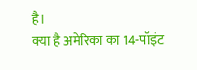है।
क्या है अमेरिका का 14-पॉइंट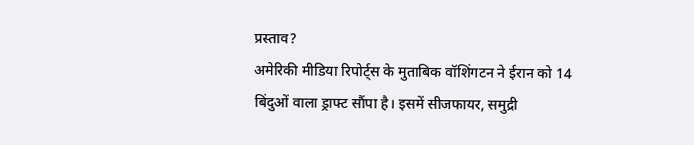प्रस्ताव?
अमेरिकी मीडिया रिपोर्ट्स के मुताबिक वॉशिंगटन ने ईरान को 14 बिंदुओं वाला ड्राफ्ट सौंपा है। इसमें सीजफायर, समुद्री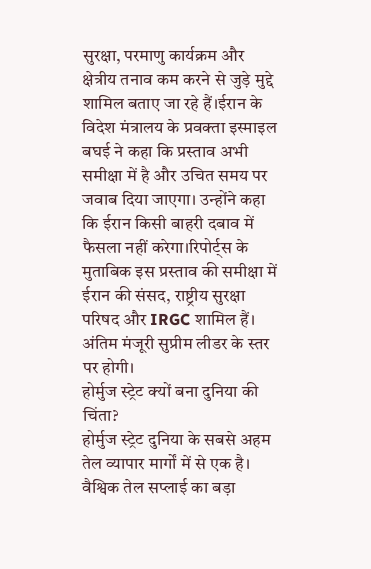सुरक्षा, परमाणु कार्यक्रम और क्षेत्रीय तनाव कम करने से जुड़े मुद्दे शामिल बताए जा रहे हैं।ईरान के विदेश मंत्रालय के प्रवक्ता इस्माइल बघई ने कहा कि प्रस्ताव अभी समीक्षा में है और उचित समय पर जवाब दिया जाएगा। उन्होंने कहा कि ईरान किसी बाहरी दबाव में फैसला नहीं करेगा।रिपोर्ट्स के मुताबिक इस प्रस्ताव की समीक्षा में ईरान की संसद, राष्ट्रीय सुरक्षा परिषद और IRGC शामिल हैं। अंतिम मंजूरी सुप्रीम लीडर के स्तर पर होगी।
होर्मुज स्ट्रेट क्यों बना दुनिया की चिंता?
होर्मुज स्ट्रेट दुनिया के सबसे अहम तेल व्यापार मार्गों में से एक है। वैश्विक तेल सप्लाई का बड़ा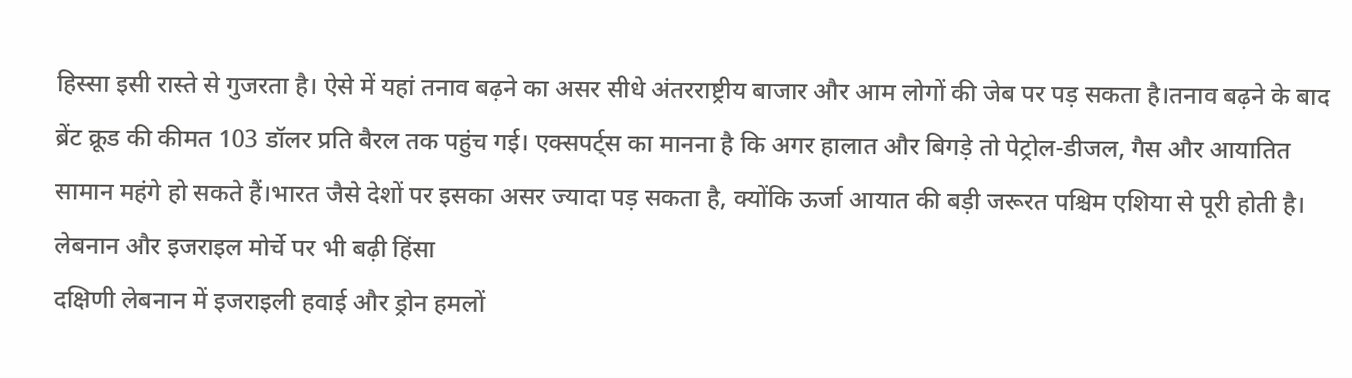हिस्सा इसी रास्ते से गुजरता है। ऐसे में यहां तनाव बढ़ने का असर सीधे अंतरराष्ट्रीय बाजार और आम लोगों की जेब पर पड़ सकता है।तनाव बढ़ने के बाद ब्रेंट क्रूड की कीमत 103 डॉलर प्रति बैरल तक पहुंच गई। एक्सपर्ट्स का मानना है कि अगर हालात और बिगड़े तो पेट्रोल-डीजल, गैस और आयातित सामान महंगे हो सकते हैं।भारत जैसे देशों पर इसका असर ज्यादा पड़ सकता है, क्योंकि ऊर्जा आयात की बड़ी जरूरत पश्चिम एशिया से पूरी होती है।
लेबनान और इजराइल मोर्चे पर भी बढ़ी हिंसा
दक्षिणी लेबनान में इजराइली हवाई और ड्रोन हमलों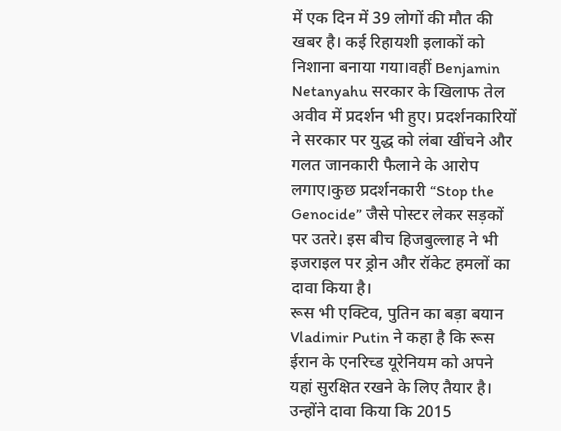में एक दिन में 39 लोगों की मौत की खबर है। कई रिहायशी इलाकों को निशाना बनाया गया।वहीं Benjamin Netanyahu सरकार के खिलाफ तेल अवीव में प्रदर्शन भी हुए। प्रदर्शनकारियों ने सरकार पर युद्ध को लंबा खींचने और गलत जानकारी फैलाने के आरोप लगाए।कुछ प्रदर्शनकारी “Stop the Genocide” जैसे पोस्टर लेकर सड़कों पर उतरे। इस बीच हिजबुल्लाह ने भी इजराइल पर ड्रोन और रॉकेट हमलों का दावा किया है।
रूस भी एक्टिव, पुतिन का बड़ा बयान
Vladimir Putin ने कहा है कि रूस ईरान के एनरिच्ड यूरेनियम को अपने यहां सुरक्षित रखने के लिए तैयार है। उन्होंने दावा किया कि 2015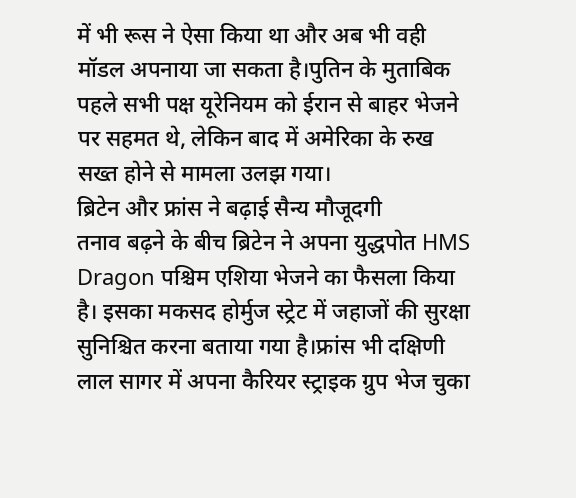में भी रूस ने ऐसा किया था और अब भी वही मॉडल अपनाया जा सकता है।पुतिन के मुताबिक पहले सभी पक्ष यूरेनियम को ईरान से बाहर भेजने पर सहमत थे, लेकिन बाद में अमेरिका के रुख सख्त होने से मामला उलझ गया।
ब्रिटेन और फ्रांस ने बढ़ाई सैन्य मौजूदगी
तनाव बढ़ने के बीच ब्रिटेन ने अपना युद्धपोत HMS Dragon पश्चिम एशिया भेजने का फैसला किया है। इसका मकसद होर्मुज स्ट्रेट में जहाजों की सुरक्षा सुनिश्चित करना बताया गया है।फ्रांस भी दक्षिणी लाल सागर में अपना कैरियर स्ट्राइक ग्रुप भेज चुका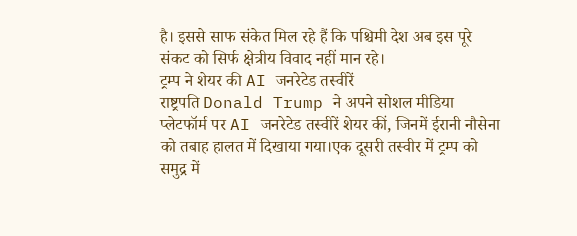है। इससे साफ संकेत मिल रहे हैं कि पश्चिमी देश अब इस पूरे संकट को सिर्फ क्षेत्रीय विवाद नहीं मान रहे।
ट्रम्प ने शेयर की AI जनरेटेड तस्वीरें
राष्ट्रपति Donald Trump ने अपने सोशल मीडिया प्लेटफॉर्म पर AI जनरेटेड तस्वीरें शेयर कीं, जिनमें ईरानी नौसेना को तबाह हालत में दिखाया गया।एक दूसरी तस्वीर में ट्रम्प को समुद्र में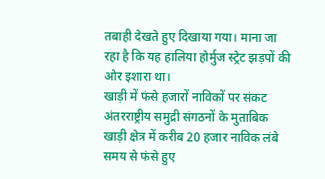तबाही देखते हुए दिखाया गया। माना जा रहा है कि यह हालिया होर्मुज स्ट्रेट झड़पों की ओर इशारा था।
खाड़ी में फंसे हजारों नाविकों पर संकट
अंतरराष्ट्रीय समुद्री संगठनों के मुताबिक खाड़ी क्षेत्र में करीब 20 हजार नाविक लंबे समय से फंसे हुए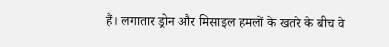हैं। लगातार ड्रोन और मिसाइल हमलों के खतरे के बीच वे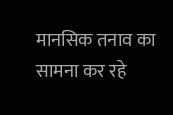मानसिक तनाव का सामना कर रहे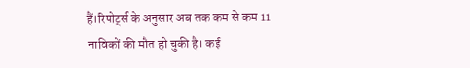हैं।रिपोर्ट्स के अनुसार अब तक कम से कम 11 नाविकों की मौत हो चुकी है। कई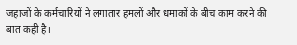जहाजों के कर्मचारियों ने लगातार हमलों और धमाकों के बीच काम करने की बात कही है।